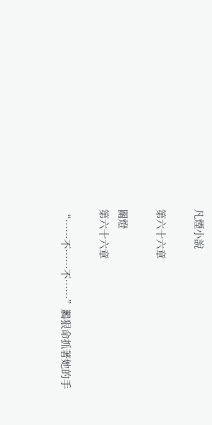凡煙小說

第六十六章

關燈
第六十六章

“……不……不……”鶼狠命抓著她的手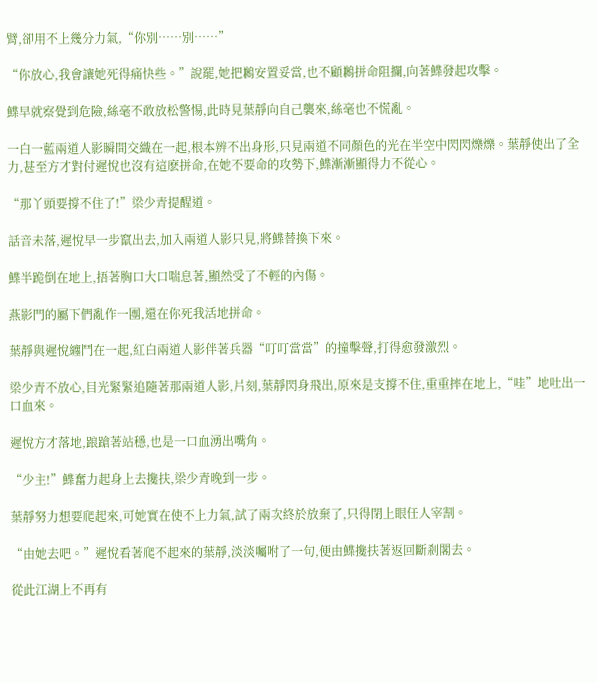臂,卻用不上幾分力氣,“你別……別……”

“你放心,我會讓她死得痛快些。”說罷,她把鶼安置妥當,也不顧鶼拼命阻攔,向著鰈發起攻擊。

鰈早就察覺到危險,絲毫不敢放松警惕,此時見葉靜向自己襲來,絲毫也不慌亂。

一白一藍兩道人影瞬間交織在一起,根本辨不出身形,只見兩道不同顏色的光在半空中閃閃爍爍。葉靜使出了全力,甚至方才對付遲悅也沒有這麽拼命,在她不要命的攻勢下,鰈漸漸顯得力不從心。

“那丫頭要撐不住了!”梁少青提醒道。

話音未落,遲悅早一步竄出去,加入兩道人影只見,將鰈替換下來。

鰈半跪倒在地上,捂著胸口大口喘息著,顯然受了不輕的內傷。

燕影門的屬下們亂作一團,還在你死我活地拼命。

葉靜與遲悅纏鬥在一起,紅白兩道人影伴著兵器“叮叮當當”的撞擊聲,打得愈發激烈。

梁少青不放心,目光緊緊追隨著那兩道人影,片刻,葉靜閃身飛出,原來是支撐不住,重重摔在地上,“哇”地吐出一口血來。

遲悅方才落地,踉蹌著站穩,也是一口血湧出嘴角。

“少主!”鰈奮力起身上去攙扶,梁少青晚到一步。

葉靜努力想要爬起來,可她實在使不上力氣,試了兩次終於放棄了,只得閉上眼任人宰割。

“由她去吧。”遲悅看著爬不起來的葉靜,淡淡囑咐了一句,便由鰈攙扶著返回斷剎閣去。

從此江湖上不再有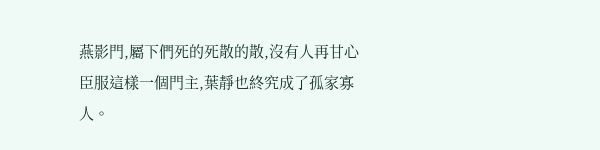燕影門,屬下們死的死散的散,沒有人再甘心臣服這樣一個門主,葉靜也終究成了孤家寡人。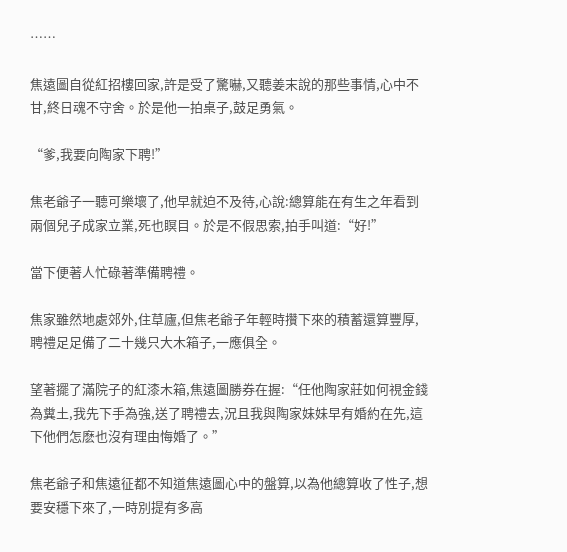……

焦遠圖自從紅招樓回家,許是受了驚嚇,又聽姜末說的那些事情,心中不甘,終日魂不守舍。於是他一拍桌子,鼓足勇氣。

“爹,我要向陶家下聘!”

焦老爺子一聽可樂壞了,他早就迫不及待,心說:總算能在有生之年看到兩個兒子成家立業,死也瞑目。於是不假思索,拍手叫道:“好!”

當下便著人忙碌著準備聘禮。

焦家雖然地處郊外,住草廬,但焦老爺子年輕時攢下來的積蓄還算豐厚,聘禮足足備了二十幾只大木箱子,一應俱全。

望著擺了滿院子的紅漆木箱,焦遠圖勝券在握:“任他陶家莊如何視金錢為糞土,我先下手為強,送了聘禮去,況且我與陶家妹妹早有婚約在先,這下他們怎麽也沒有理由悔婚了。”

焦老爺子和焦遠征都不知道焦遠圖心中的盤算,以為他總算收了性子,想要安穩下來了,一時別提有多高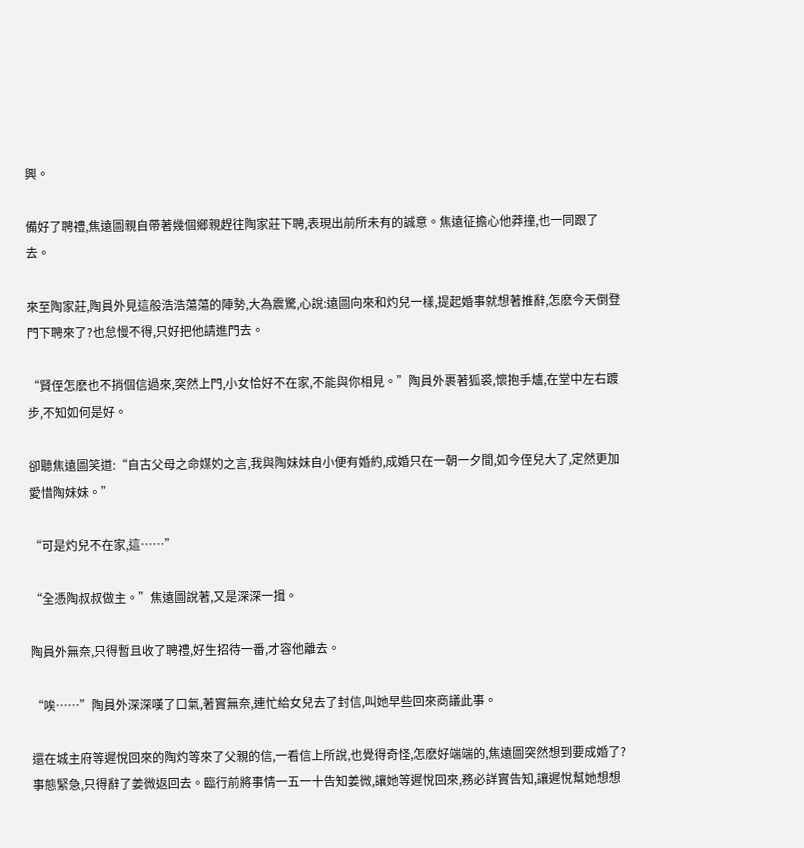興。

備好了聘禮,焦遠圖親自帶著幾個鄉親趕往陶家莊下聘,表現出前所未有的誠意。焦遠征擔心他莽撞,也一同跟了去。

來至陶家莊,陶員外見這般浩浩蕩蕩的陣勢,大為震驚,心說:遠圖向來和灼兒一樣,提起婚事就想著推辭,怎麽今天倒登門下聘來了?也怠慢不得,只好把他請進門去。

“賢侄怎麽也不捎個信過來,突然上門,小女恰好不在家,不能與你相見。”陶員外裹著狐裘,懷抱手爐,在堂中左右踱步,不知如何是好。

卻聽焦遠圖笑道:“自古父母之命媒妁之言,我與陶妹妹自小便有婚約,成婚只在一朝一夕間,如今侄兒大了,定然更加愛惜陶妹妹。”

“可是灼兒不在家,這……”

“全憑陶叔叔做主。”焦遠圖說著,又是深深一揖。

陶員外無奈,只得暫且收了聘禮,好生招待一番,才容他離去。

“唉……”陶員外深深嘆了口氣,著實無奈,連忙給女兒去了封信,叫她早些回來商議此事。

還在城主府等遲悅回來的陶灼等來了父親的信,一看信上所說,也覺得奇怪,怎麽好端端的,焦遠圖突然想到要成婚了?事態緊急,只得辭了姜微返回去。臨行前將事情一五一十告知姜微,讓她等遲悅回來,務必詳實告知,讓遲悅幫她想想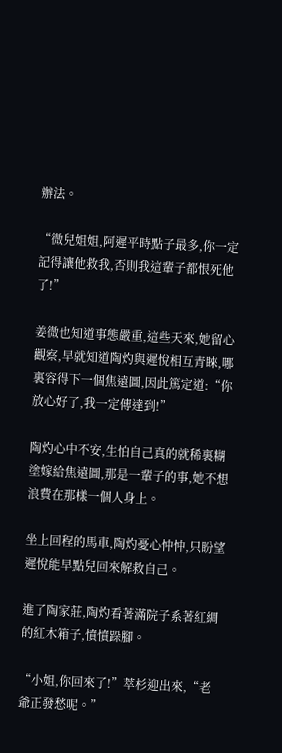辦法。

“微兒姐姐,阿遲平時點子最多,你一定記得讓他救我,否則我這輩子都恨死他了!”

姜微也知道事態嚴重,這些天來,她留心觀察,早就知道陶灼與遲悅相互青睞,哪裏容得下一個焦遠圖,因此篤定道:“你放心好了,我一定傳達到!”

陶灼心中不安,生怕自己真的就稀裏糊塗嫁給焦遠圖,那是一輩子的事,她不想浪費在那樣一個人身上。

坐上回程的馬車,陶灼憂心忡忡,只盼望遲悅能早點兒回來解救自己。

進了陶家莊,陶灼看著滿院子系著紅綢的紅木箱子,憤憤跺腳。

“小姐,你回來了!”萃杉迎出來,“老爺正發愁呢。”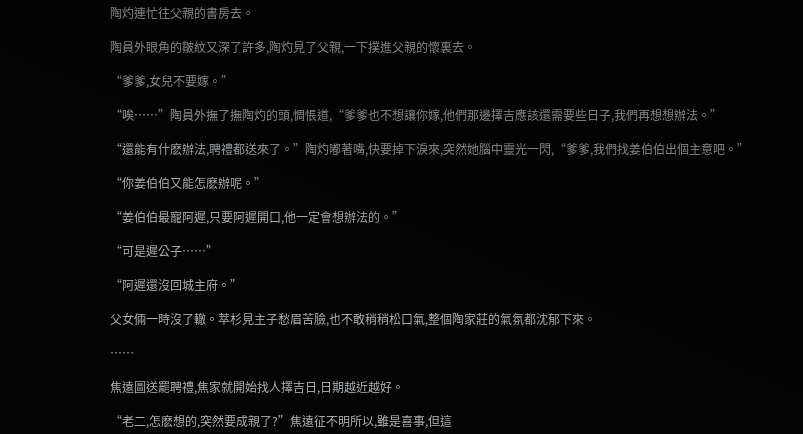陶灼連忙往父親的書房去。

陶員外眼角的皺紋又深了許多,陶灼見了父親,一下撲進父親的懷裏去。

“爹爹,女兒不要嫁。”

“唉……”陶員外撫了撫陶灼的頭,惆悵道,“爹爹也不想讓你嫁,他們那邊擇吉應該還需要些日子,我們再想想辦法。”

“還能有什麽辦法,聘禮都送來了。”陶灼嘟著嘴,快要掉下淚來,突然她腦中靈光一閃,“爹爹,我們找姜伯伯出個主意吧。”

“你姜伯伯又能怎麽辦呢。”

“姜伯伯最寵阿遲,只要阿遲開口,他一定會想辦法的。”

“可是遲公子……”

“阿遲還沒回城主府。”

父女倆一時沒了轍。萃杉見主子愁眉苦臉,也不敢稍稍松口氣,整個陶家莊的氣氛都沈郁下來。

……

焦遠圖送罷聘禮,焦家就開始找人擇吉日,日期越近越好。

“老二,怎麽想的,突然要成親了?”焦遠征不明所以,雖是喜事,但這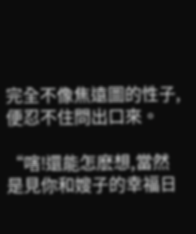完全不像焦遠圖的性子,便忍不住問出口來。

“嗐!還能怎麽想,當然是見你和嫂子的幸福日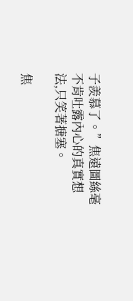子羨慕了。”焦遠圖絲毫不肯吐露內心的真實想法,只笑著搪塞。

焦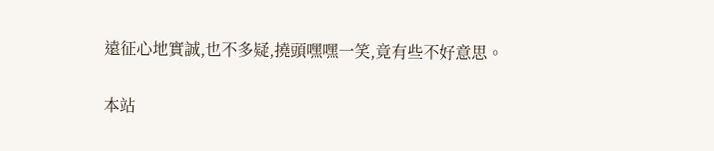遠征心地實誠,也不多疑,撓頭嘿嘿一笑,竟有些不好意思。

本站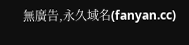無廣告,永久域名(fanyan.cc)